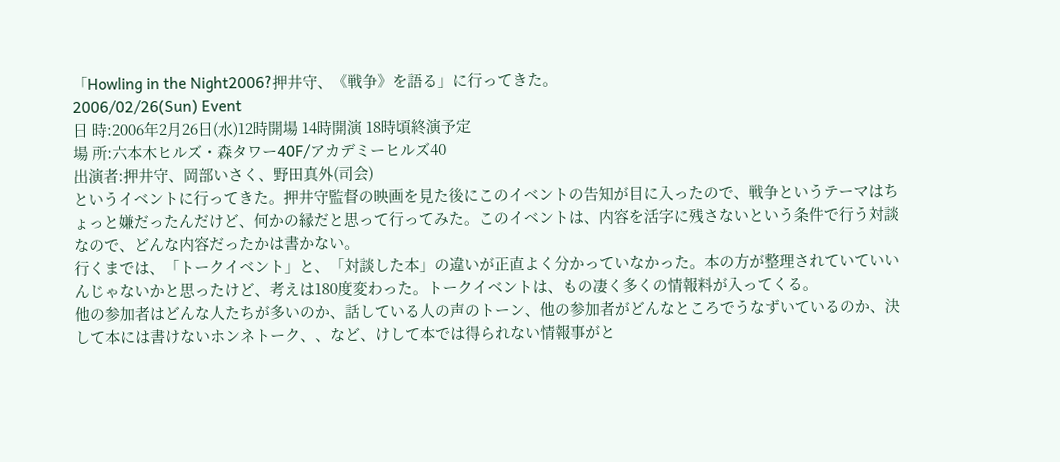「Howling in the Night2006?押井守、《戦争》を語る」に行ってきた。
2006/02/26(Sun) Event
日 時:2006年2月26日(水)12時開場 14時開演 18時頃終演予定
場 所:六本木ヒルズ・森タワー40F/アカデミーヒルズ40
出演者:押井守、岡部いさく、野田真外(司会)
というイベントに行ってきた。押井守監督の映画を見た後にこのイベントの告知が目に入ったので、戦争というテーマはちょっと嫌だったんだけど、何かの縁だと思って行ってみた。このイベントは、内容を活字に残さないという条件で行う対談なので、どんな内容だったかは書かない。
行くまでは、「トークイベント」と、「対談した本」の違いが正直よく分かっていなかった。本の方が整理されていていいんじゃないかと思ったけど、考えは180度変わった。トークイベントは、もの凄く多くの情報料が入ってくる。
他の参加者はどんな人たちが多いのか、話している人の声のトーン、他の参加者がどんなところでうなずいているのか、決して本には書けないホンネトーク、、など、けして本では得られない情報事がと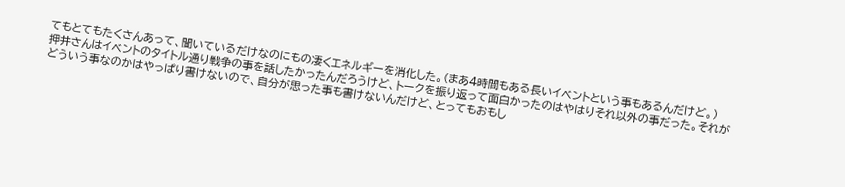てもとてもたくさんあって、聞いているだけなのにもの凄くエネルギーを消化した。(まあ4時間もある長いイベントという事もあるんだけど。)
押井さんはイベントのタイトル通り戦争の事を話したかったんだろうけど、トークを振り返って面白かったのはやはりそれ以外の事だった。それがどういう事なのかはやっぱり書けないので、自分が思った事も書けないんだけど、とってもおもし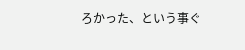ろかった、という事ぐ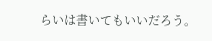らいは書いてもいいだろう。